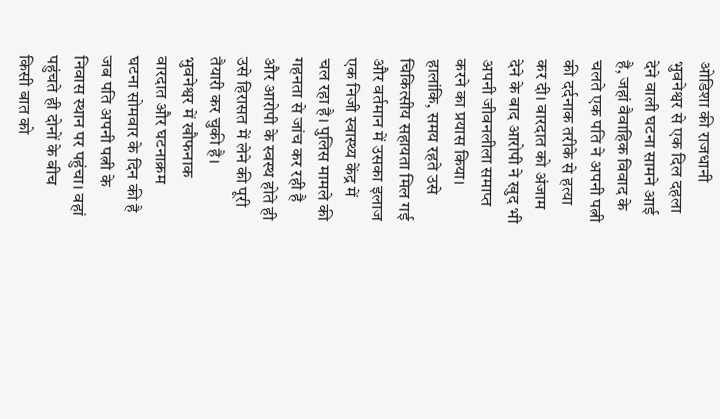ओडिशा की राजधानी भुवनेश्वर से एक दिल दहला देने वाली घटना सामने आई है, जहां वैवाहिक विवाद के चलते एक पति ने अपनी पत्नी की दर्दनाक तरीके से हत्या कर दी। वारदात को अंजाम देने के बाद आरोपी ने खुद भी अपनी जीवनलीला समाप्त करने का प्रयास किया। हालांकि, समय रहते उसे चिकित्सीय सहायता मिल गई और वर्तमान में उसका इलाज एक निजी स्वास्थ्य केंद्र में चल रहा है। पुलिस मामले की गहनता से जांच कर रही है और आरोपी के स्वस्थ होते ही उसे हिरासत में लेने की पूरी तैयारी कर चुकी है।
भुवनेश्वर में खौफनाक वारदात और घटनाक्रम
घटना सोमवार के दिन की है जब पति अपनी पत्नी के निवास स्थान पर पहुंचा। वहां पहुंचते ही दोनों के बीच किसी बात को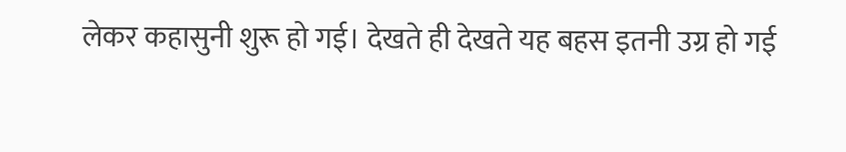लेकर कहासुनी शुरू हो गई। देखते ही देखते यह बहस इतनी उग्र हो गई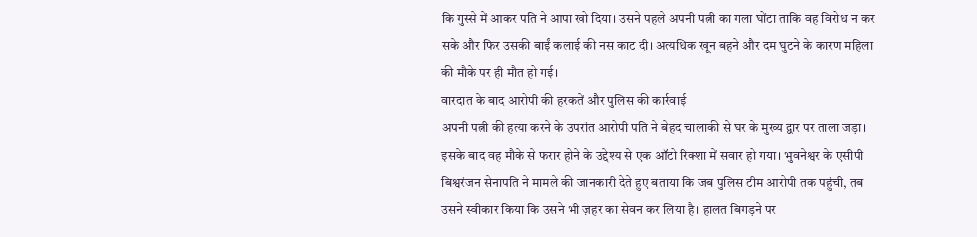कि गुस्से में आकर पति ने आपा खो दिया। उसने पहले अपनी पत्नी का गला घोंटा ताकि वह विरोध न कर सके और फिर उसकी बाईं कलाई की नस काट दी। अत्यधिक खून बहने और दम घुटने के कारण महिला की मौके पर ही मौत हो गई।
वारदात के बाद आरोपी की हरकतें और पुलिस की कार्रवाई
अपनी पत्नी की हत्या करने के उपरांत आरोपी पति ने बेहद चालाकी से घर के मुख्य द्वार पर ताला जड़ा। इसके बाद वह मौके से फरार होने के उद्देश्य से एक ऑटो रिक्शा में सवार हो गया। भुवनेश्वर के एसीपी बिश्वरंजन सेनापति ने मामले की जानकारी देते हुए बताया कि जब पुलिस टीम आरोपी तक पहुंची, तब उसने स्वीकार किया कि उसने भी ज़हर का सेवन कर लिया है। हालत बिगड़ने पर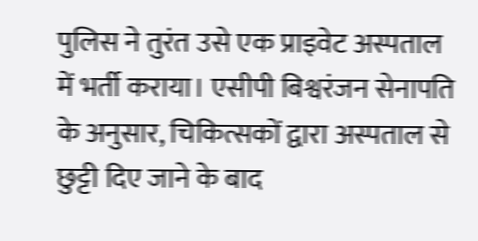पुलिस ने तुरंत उसे एक प्राइवेट अस्पताल में भर्ती कराया। एसीपी बिश्वरंजन सेनापति के अनुसार, चिकित्सकों द्वारा अस्पताल से छुट्टी दिए जाने के बाद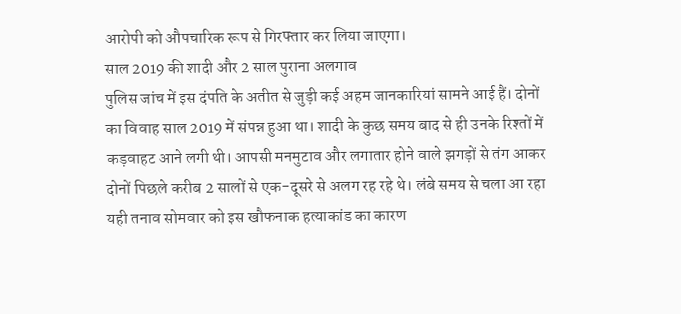आरोपी को औपचारिक रूप से गिरफ्तार कर लिया जाएगा।
साल 2019 की शादी और 2 साल पुराना अलगाव
पुलिस जांच में इस दंपति के अतीत से जुड़ी कई अहम जानकारियां सामने आई हैं। दोनों का विवाह साल 2019 में संपन्न हुआ था। शादी के कुछ समय बाद से ही उनके रिश्तों में कड़वाहट आने लगी थी। आपसी मनमुटाव और लगातार होने वाले झगड़ों से तंग आकर दोनों पिछले करीब 2 सालों से एक-दूसरे से अलग रह रहे थे। लंबे समय से चला आ रहा यही तनाव सोमवार को इस खौफनाक हत्याकांड का कारण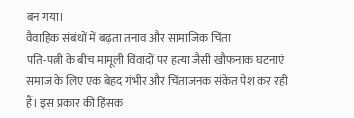बन गया।
वैवाहिक संबंधों में बढ़ता तनाव और सामाजिक चिंता
पति-पत्नी के बीच मामूली विवादों पर हत्या जैसी खौफनाक घटनाएं समाज के लिए एक बेहद गंभीर और चिंताजनक संकेत पेश कर रही हैं। इस प्रकार की हिंसक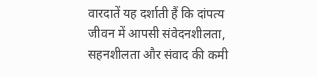वारदातें यह दर्शाती हैं कि दांपत्य जीवन में आपसी संवेदनशीलता, सहनशीलता और संवाद की कमी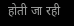होती जा रही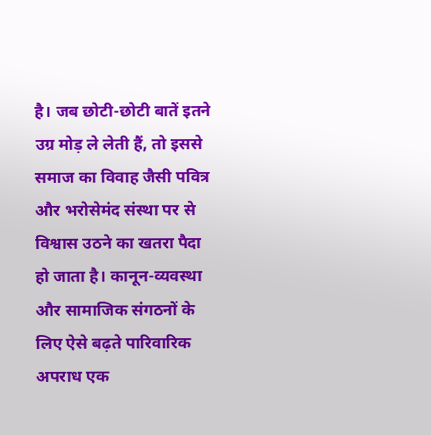है। जब छोटी-छोटी बातें इतने उग्र मोड़ ले लेती हैं, तो इससे समाज का विवाह जैसी पवित्र और भरोसेमंद संस्था पर से विश्वास उठने का खतरा पैदा हो जाता है। कानून-व्यवस्था और सामाजिक संगठनों के लिए ऐसे बढ़ते पारिवारिक अपराध एक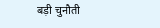बड़ी चुनौती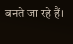बनते जा रहे हैं।